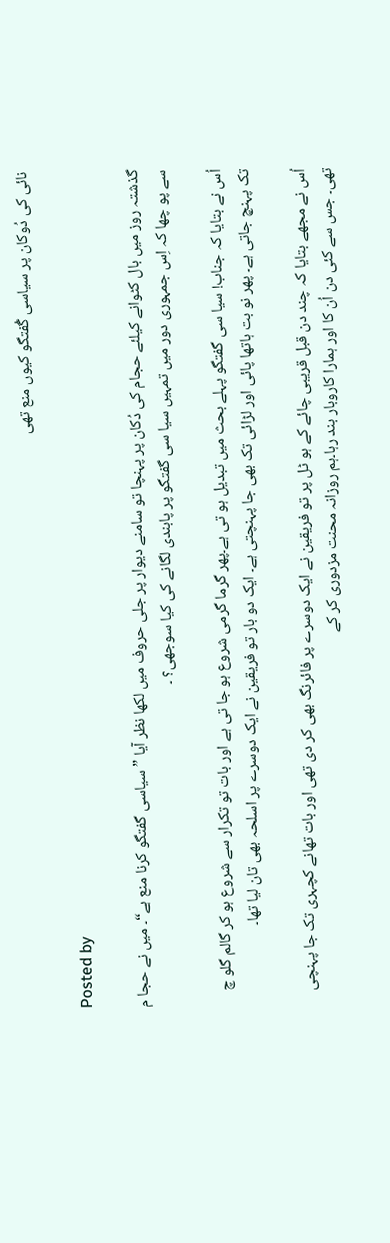نائی کی دُوکان پر سیاسی گُفتگو کیوں منع تھی

Posted by

گذشتہ روز میں بال کٹوانے کیلئے حجام کی دُکان پر پہنچا تو سامنے دیوار پر جلی حروف میں لکھا نظر آیا ”سیاسی گفتگو کرنا منع ہے“۔ میں نے حجا م سے پو چھا کہ اِس جمہوری دور میں تمہیں سیا سی گفتگو پر پابندی لگانے کی کیا سوجھی؟ ۔

اُس نے بتایا کہ جناب! سیا سی گفتگو پہلے بحث میں تبدیل ہو تی ہے۔پھر گرما گرمی شروع ہو جا تی ہے اور بات تو تکرار سے شروع ہو کر گالم گلو چ تک پہنچ جاتی ہے۔ پھر نو بت ہاتھا پائی اور لڑائی تک بھی جا پہنچتی ہے۔ ایک دو بار تو فریقین نے ایک دوسرے پر اسلحہ بھی تان لیا تھا۔

اُس نے مجھے بتایا کہ چند دن قبل قریبی چائے کے ہو ٹل پر تو فریقین نے ایک دوسرے پر فائرنگ بھی کر دی تھی اور بات تھانے کچہری تک جا پہنچی تھی۔ جس سے کئی دن اُن کا اور ہمارا کاروبار بند رہا۔ہم روزانہ محنت مزدوری کر کے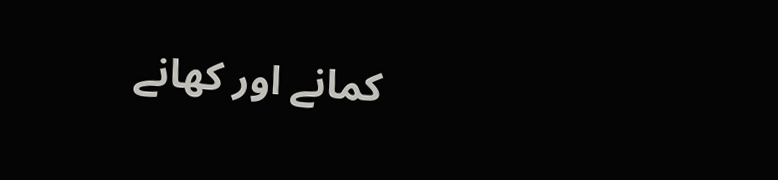کمانے اور کھانے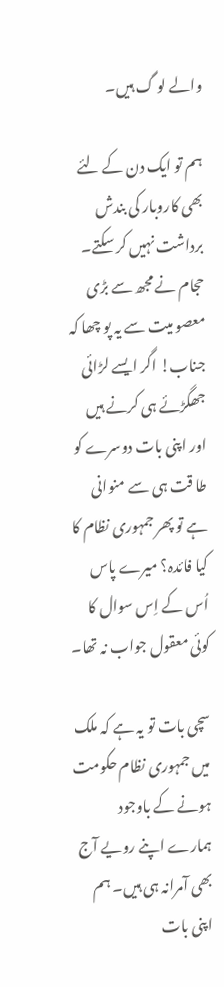والے لو گ ہیں۔

ہم تو ایک دن کے لئے بھی کاروبار کی بندش برداشت نہیں کر سکتے۔ حجام نے مجھ سے بڑی معصو میت سے یہ پو چھا کہ جناب! اگر ایسے لڑائی جھگڑئے ہی کرنے ہیں اور اپنی بات دوسرے کو طا قت ہی سے منوانی ہے تو پھر جمہوری نظام کا کیا فائدہ؟ میرے پاس اُس کے اِس سوال کا کوئی معقول جواب نہ تھا۔

سچی بات تو یہ ہے کہ ملک میں جمہوری نظام حکومت ہونے کے باوجود ہمارے اپنے رویے آج بھی آمرانہ ہی ہیں۔ ہم اپنی بات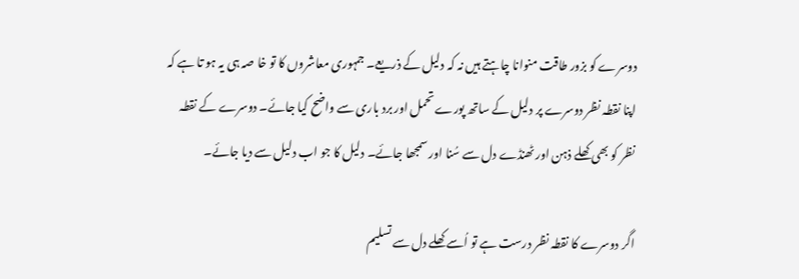دوسرے کو بزور طاقت منوانا چاہتے ہیں نہ کہ دلیل کے ذریعے۔ جمہوری معاشروں کا تو خا صہ ہی یہ ہو تا ہے کہ اپنا نقطہ نظر دوسرے پر دلیل کے ساتھ پورے تحمل اور برد باری سے واضح کیا جائے۔ دوسرے کے نقطہ نظر کو بھی کھلے ذہن اور ٹھنڈے دل سے سُنا اور سمجھا جائے۔ دلیل کا جو اب دلیل سے دیا جائے۔

اگر دوسرے کا نقطہ نظر درست ہے تو اُسے کھلے دل سے تسلیم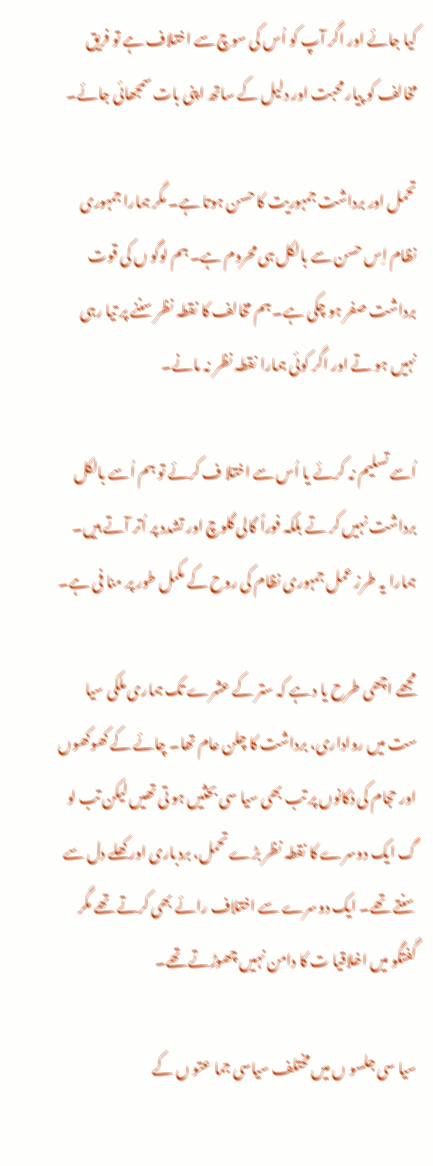کیا جائے اور اگر آپ کو اُس کی سوچ سے اختلاف ہے تو فریق مخالف کو پیار محبت اور دلیل کے ساتھ اپنی بات سمجھائی جائے۔

تحمل اور برداشت جمہوریت کا حسن ہوتا ہے۔ مگر ہمارا جمہوری نظام اِس حسن سے بالکل ہی محروم ہے۔ ہم لوگو ں کی قوت برداشت صفر ہو چکی ہے۔ ہم مخالف کا نقطہ نظر سننے پر تیا رہی نہیں ہو تے اور اگر کوئی ہمارا نقطہ نظر نہ مانے۔

اُسے تسلیم نہ کرئے یا اُس سے اختلا ف کرئے تو ہم اُسے بالکل برداشت نہیں کر تے بلکہ فوراً گالی گلوچ اور تشدد پر اُتر آتے ہیں۔ ہمارا یہ طرز عمل جمہوری نظام کی روح کے مکمل طور پر منا فی ہے۔

مجھے اچھی طرح یا د ہے کہ ستر کے عشرے تک ہماری ملکی سیا ست میں رواداری، برداشت کا چلن عام تھا۔ چائے کے کھوکھوں اور حجام کی دُکانوں پر تب بھی سیا سی بحثیں ہو تی تھیں لیکن تب لو گ ایک دوسرے کا نقطہ نظر بڑے تحمل، بردباری اور کھلے دل سے سنتے تھے۔ ایک دوسرے سے اختلاف رائے بھی کرتے تھے مگر گفتگو میں اخلاقیا ت کا دامن نہیں چھوڑتے تھے۔

سیا سی جلسو ں میں مختلف سیاسی جما عتو ں کے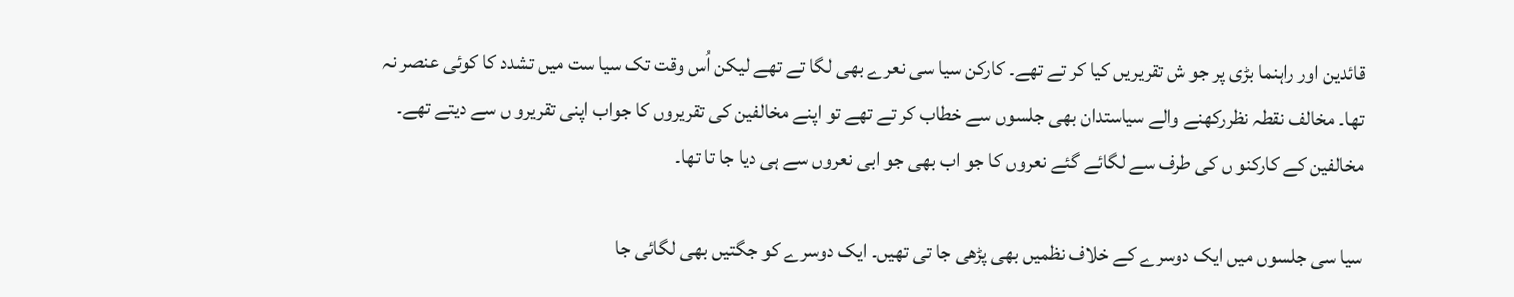قائدین اور راہنما بڑی پر جو ش تقریریں کیا کر تے تھے۔ کارکن سیا سی نعرے بھی لگا تے تھے لیکن اُس وقت تک سیا ست میں تشدد کا کوئی عنصر نہ تھا۔ مخالف نقطہ نظررکھنے والے سیاستدان بھی جلسوں سے خطاب کر تے تھے تو اپنے مخالفین کی تقریروں کا جواب اپنی تقریرو ں سے دیتے تھے۔ مخالفین کے کارکنو ں کی طرف سے لگائے گئے نعروں کا جو اب بھی جو ابی نعروں سے ہی دیا جا تا تھا۔

سیا سی جلسوں میں ایک دوسرے کے خلاف نظمیں بھی پڑھی جا تی تھیں۔ ایک دوسرے کو جگتیں بھی لگائی جا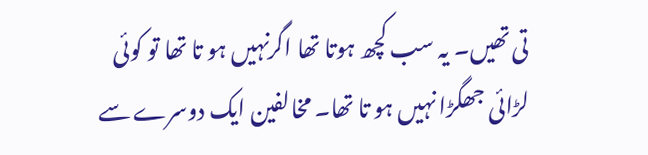تی تھیں۔ یہ سب کچھ ہوتا تھا اگرنہیں ہو تا تھا تو کوئی لڑائی جھگڑا نہیں ہو تا تھا۔ مخالفین ایک دوسرے سے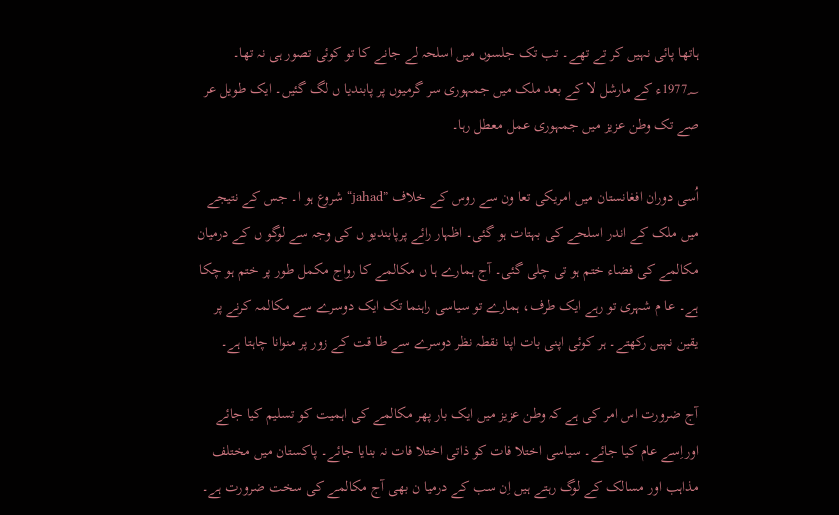ہاتھا پائی نہیں کر تے تھے۔ تب تک جلسوں میں اسلحہ لے جانے کا تو کوئی تصور ہی نہ تھا۔ 1977؁ء کے مارشل لا کے بعد ملک میں جمہوری سر گرمیوں پر پابندیا ں لگ گئیں۔ ایک طویل عر صے تک وطن عزیز میں جمہوری عمل معطل رہا۔

اُسی دوران افغانستان میں امریکی تعا ون سے روس کے خلاف ”jahad“ شروع ہو ا۔ جس کے نتیجے میں ملک کے اندر اسلحے کی بہتات ہو گئی۔ اظہار رائے پرپابندیو ں کی وجہ سے لوگو ں کے درمیان مکالمے کی فضاء ختم ہو تی چلی گئی۔ آج ہمارے ہا ں مکالمے کا رواج مکمل طور پر ختم ہو چکا ہے۔ عا م شہری تو رہے ایک طرف، ہمارے تو سیاسی راہنما تک ایک دوسرے سے مکالمہ کرنے پر یقین نہیں رکھتے۔ ہر کوئی اپنی بات اپنا نقطہ نظر دوسرے سے طا قت کے زور پر منوانا چاہتا ہے۔

آج ضرورت اس امر کی ہے کہ وطن عزیز میں ایک بار پھر مکالمے کی اہمیت کو تسلیم کیا جائے اوراِسے عام کیا جائے۔ سیاسی اختلا فات کو ذاتی اختلا فات نہ بنایا جائے۔ پاکستان میں مختلف مذاہب اور مسالک کے لوگ رہتے ہیں اِن سب کے درمیا ن بھی آج مکالمے کی سخت ضرورت ہے۔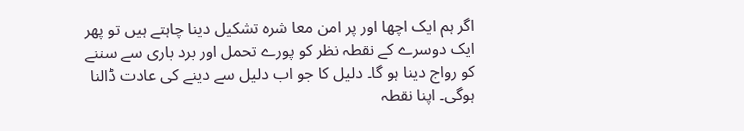اگر ہم ایک اچھا اور پر امن معا شرہ تشکیل دینا چاہتے ہیں تو پھر ایک دوسرے کے نقطہ نظر کو پورے تحمل اور برد باری سے سننے کو رواج دینا ہو گا۔ دلیل کا جو اب دلیل سے دینے کی عادت ڈالنا ہوگی۔ اپنا نقطہ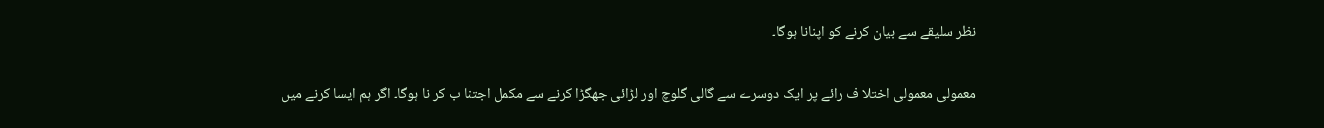نظر سلیقے سے بیان کرنے کو اپنانا ہوگا۔

معمولی معمولی اختلا ف رائے پر ایک دوسرے سے گالی گلوچ اور لڑائی جھگڑا کرنے سے مکمل اجتنا ب کر نا ہوگا۔ اگر ہم ایسا کرنے میں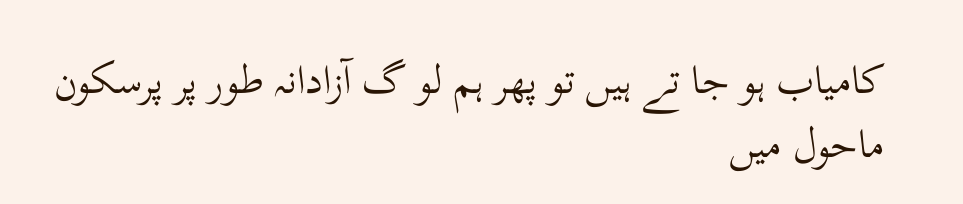کامیاب ہو جا تے ہیں تو پھر ہم لو گ آزادانہ طور پر پرسکون ماحول میں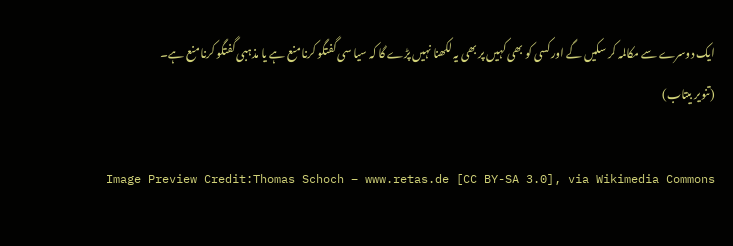ایک دوسرے سے مکالمہ کر سکیں گے اور کسی کو بھی کہیں پر بھی یہ لکھنا نہیں پڑے گا کہ سیا سی گفتگو کرنا منع ہے یا مذہبی گفتگو کرنا منع ہے۔
(تنویر بیتاب)

Image Preview Credit:Thomas Schoch – www.retas.de [CC BY-SA 3.0], via Wikimedia Commons